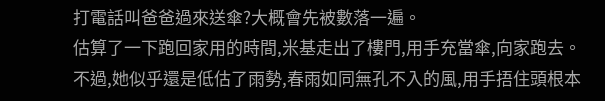打電話叫爸爸過來送傘?大概會先被數落一遍。
估算了一下跑回家用的時間,米基走出了樓門,用手充當傘,向家跑去。
不過,她似乎還是低估了雨勢,春雨如同無孔不入的風,用手捂住頭根本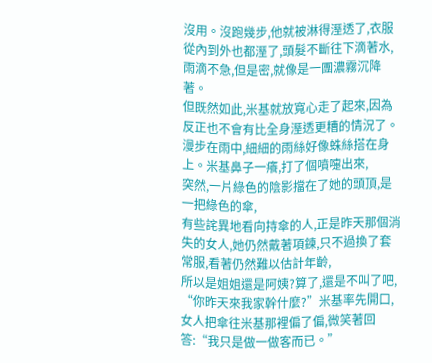沒用。沒跑幾步,他就被淋得溼透了,衣服從內到外也都溼了,頭髮不斷往下滴著水,雨滴不急,但是密,就像是一團濃霧沉降著。
但既然如此,米基就放寬心走了起來,因為反正也不會有比全身溼透更糟的情況了。
漫步在雨中,細細的雨絲好像蛛絲搭在身上。米基鼻子一癢,打了個噴嚏出來,
突然,一片綠色的陰影擋在了她的頭頂,是一把綠色的傘,
有些詫異地看向持傘的人,正是昨天那個消失的女人,她仍然戴著項鍊,只不過換了套常服,看著仍然難以估計年齡,
所以是姐姐還是阿姨?算了,還是不叫了吧,
“你昨天來我家幹什麼?”米基率先開口,
女人把傘往米基那裡偏了偏,微笑著回答:“我只是做一做客而已。”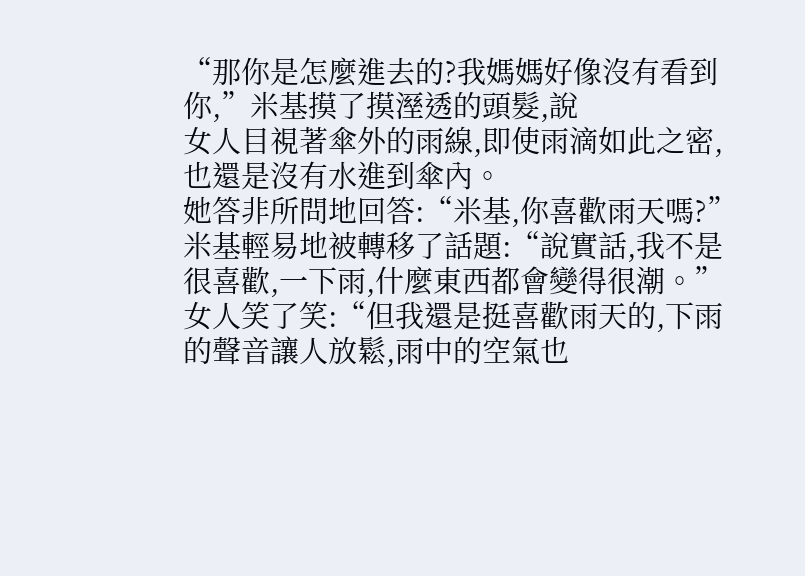“那你是怎麼進去的?我媽媽好像沒有看到你,”米基摸了摸溼透的頭髮,說
女人目視著傘外的雨線,即使雨滴如此之密,也還是沒有水進到傘內。
她答非所問地回答:“米基,你喜歡雨天嗎?”
米基輕易地被轉移了話題:“說實話,我不是很喜歡,一下雨,什麼東西都會變得很潮。”
女人笑了笑:“但我還是挺喜歡雨天的,下雨的聲音讓人放鬆,雨中的空氣也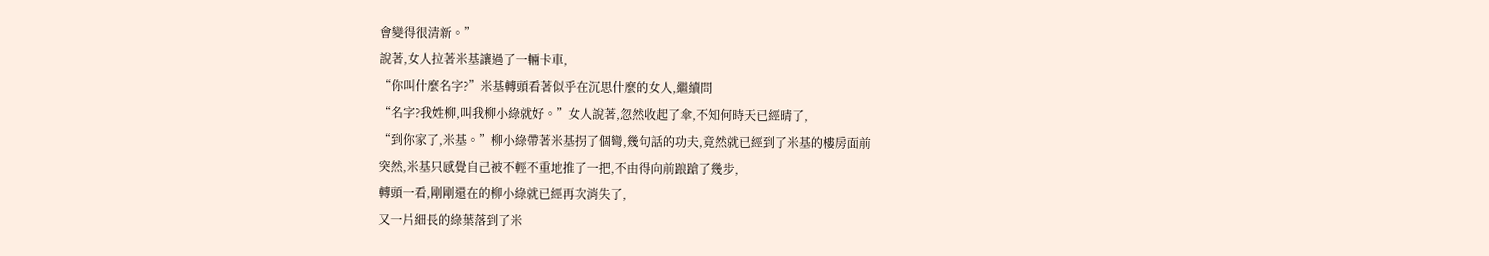會變得很清新。”
說著,女人拉著米基讓過了一輛卡車,
“你叫什麼名字?”米基轉頭看著似乎在沉思什麼的女人,繼續問
“名字?我姓柳,叫我柳小綠就好。”女人說著,忽然收起了傘,不知何時天已經晴了,
“到你家了,米基。”柳小綠帶著米基拐了個彎,幾句話的功夫,竟然就已經到了米基的樓房面前
突然,米基只感覺自己被不輕不重地推了一把,不由得向前踉蹌了幾步,
轉頭一看,剛剛還在的柳小綠就已經再次消失了,
又一片細長的綠葉落到了米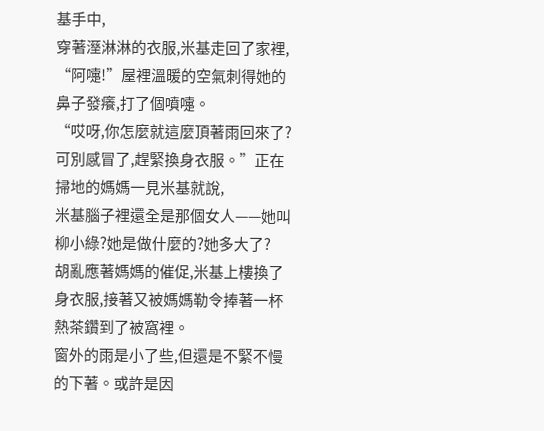基手中,
穿著溼淋淋的衣服,米基走回了家裡,
“阿嚏!”屋裡溫暖的空氣刺得她的鼻子發癢,打了個噴嚏。
“哎呀,你怎麼就這麼頂著雨回來了?可別感冒了,趕緊換身衣服。”正在掃地的媽媽一見米基就說,
米基腦子裡還全是那個女人——她叫柳小綠?她是做什麼的?她多大了?
胡亂應著媽媽的催促,米基上樓換了身衣服,接著又被媽媽勒令捧著一杯熱茶鑽到了被窩裡。
窗外的雨是小了些,但還是不緊不慢的下著。或許是因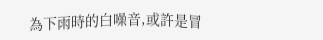為下雨時的白噪音,或許是冒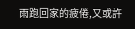雨跑回家的疲倦,又或許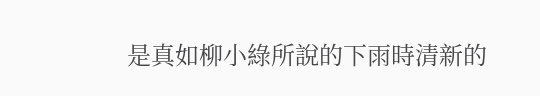是真如柳小綠所說的下雨時清新的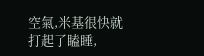空氣,米基很快就打起了瞌睡,